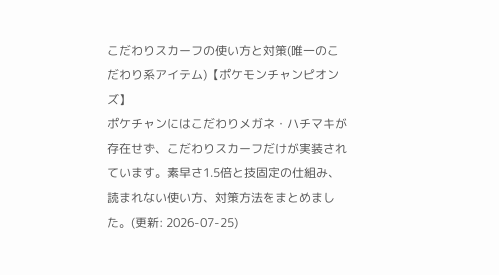こだわりスカーフの使い方と対策(唯一のこだわり系アイテム)【ポケモンチャンピオンズ】
ポケチャンにはこだわりメガネ・ハチマキが存在せず、こだわりスカーフだけが実装されています。素早さ1.5倍と技固定の仕組み、読まれない使い方、対策方法をまとめました。(更新: 2026-07-25)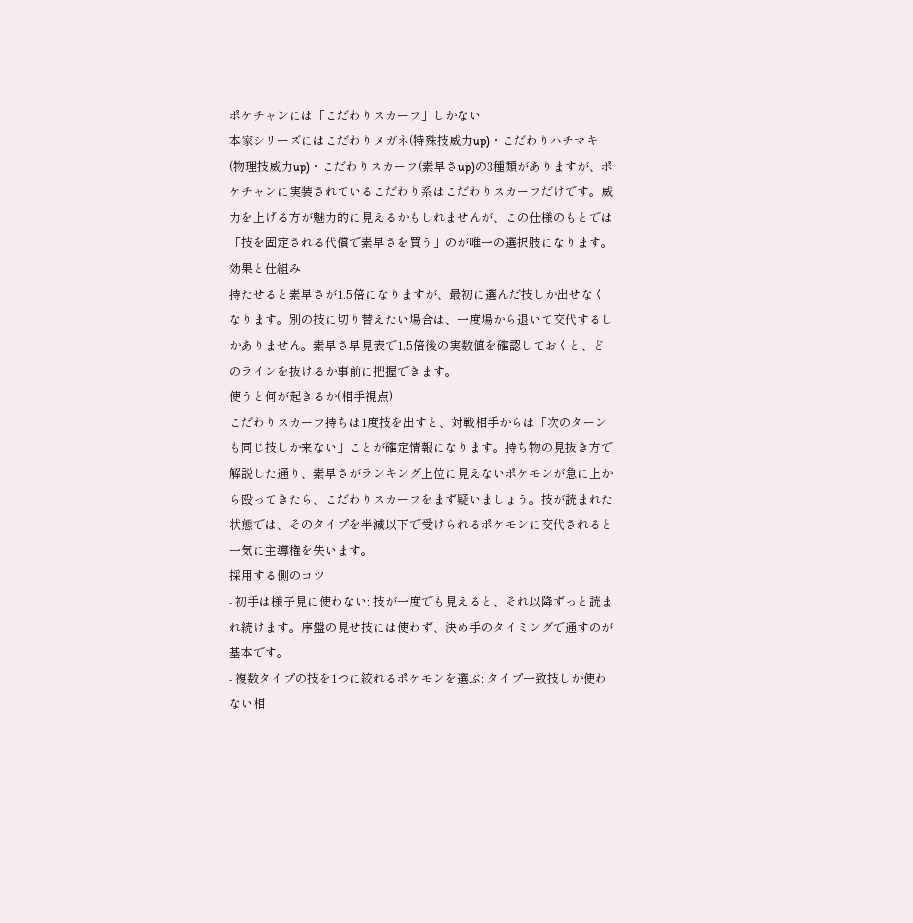ポケチャンには「こだわりスカーフ」しかない
本家シリーズにはこだわりメガネ(特殊技威力up)・こだわりハチマキ(物理技威力up)・こだわりスカーフ(素早さup)の3種類がありますが、ポケチャンに実装されているこだわり系はこだわりスカーフだけです。威力を上げる方が魅力的に見えるかもしれませんが、この仕様のもとでは「技を固定される代償で素早さを買う」のが唯一の選択肢になります。
効果と仕組み
持たせると素早さが1.5倍になりますが、最初に選んだ技しか出せなくなります。別の技に切り替えたい場合は、一度場から退いて交代するしかありません。素早さ早見表で1.5倍後の実数値を確認しておくと、どのラインを抜けるか事前に把握できます。
使うと何が起きるか(相手視点)
こだわりスカーフ持ちは1度技を出すと、対戦相手からは「次のターンも同じ技しか来ない」ことが確定情報になります。持ち物の見抜き方で解説した通り、素早さがランキング上位に見えないポケモンが急に上から殴ってきたら、こだわりスカーフをまず疑いましょう。技が読まれた状態では、そのタイプを半減以下で受けられるポケモンに交代されると一気に主導権を失います。
採用する側のコツ
- 初手は様子見に使わない: 技が一度でも見えると、それ以降ずっと読まれ続けます。序盤の見せ技には使わず、決め手のタイミングで通すのが基本です。
- 複数タイプの技を1つに絞れるポケモンを選ぶ: タイプ一致技しか使わない相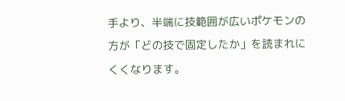手より、半端に技範囲が広いポケモンの方が「どの技で固定したか」を読まれにくくなります。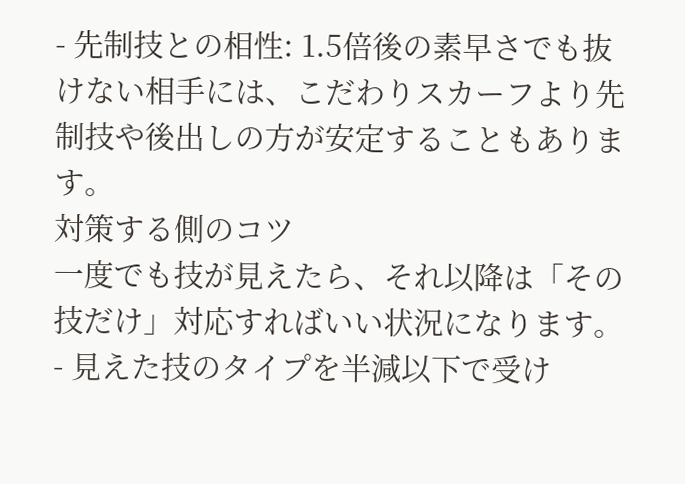- 先制技との相性: 1.5倍後の素早さでも抜けない相手には、こだわりスカーフより先制技や後出しの方が安定することもあります。
対策する側のコツ
一度でも技が見えたら、それ以降は「その技だけ」対応すればいい状況になります。
- 見えた技のタイプを半減以下で受け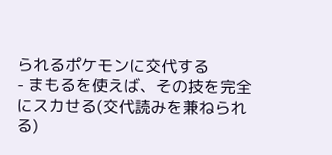られるポケモンに交代する
- まもるを使えば、その技を完全にスカせる(交代読みを兼ねられる)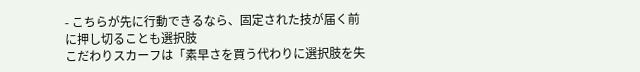- こちらが先に行動できるなら、固定された技が届く前に押し切ることも選択肢
こだわりスカーフは「素早さを買う代わりに選択肢を失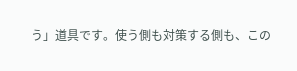う」道具です。使う側も対策する側も、この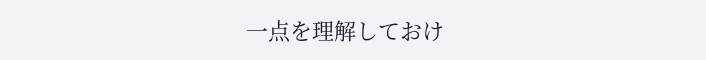一点を理解しておけ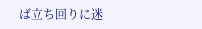ば立ち回りに迷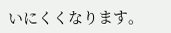いにくくなります。